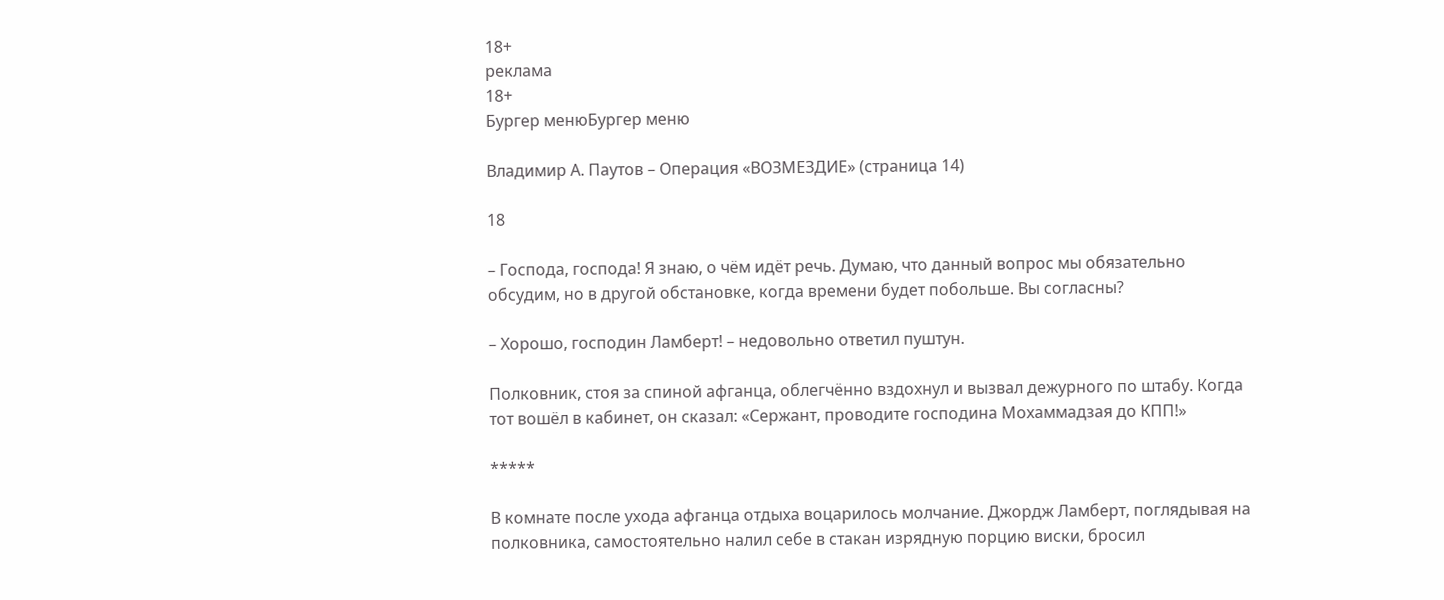18+
реклама
18+
Бургер менюБургер меню

Владимир А. Паутов – Операция «ВОЗМЕЗДИЕ» (страница 14)

18

– Господа, господа! Я знаю, о чём идёт речь. Думаю, что данный вопрос мы обязательно обсудим, но в другой обстановке, когда времени будет побольше. Вы согласны?

– Хорошо, господин Ламберт! – недовольно ответил пуштун.

Полковник, стоя за спиной афганца, облегчённо вздохнул и вызвал дежурного по штабу. Когда тот вошёл в кабинет, он сказал: «Сержант, проводите господина Мохаммадзая до КПП!»

*****

В комнате после ухода афганца отдыха воцарилось молчание. Джордж Ламберт, поглядывая на полковника, самостоятельно налил себе в стакан изрядную порцию виски, бросил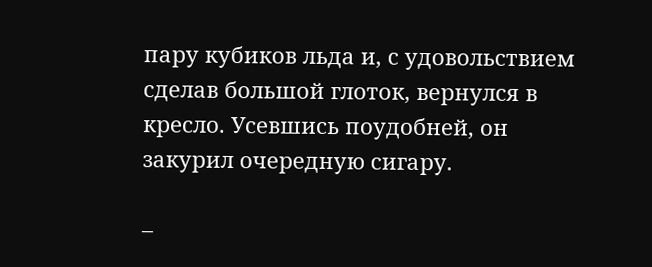пару кубиков льда и, с удовольствием сделав большой глоток, вернулся в кресло. Усевшись поудобней, он закурил очередную сигару.

–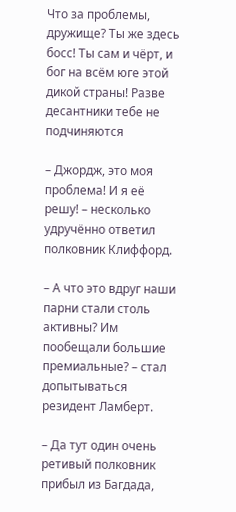Что за проблемы, дружище? Ты же здесь босс! Ты сам и чёрт, и бог на всём юге этой дикой страны! Разве десантники тебе не подчиняются

– Джордж, это моя проблема! И я её решу! – несколько удручённо ответил полковник Клиффорд.

– А что это вдруг наши парни стали столь активны? Им пообещали большие премиальные? – стал допытываться резидент Ламберт.

– Да тут один очень ретивый полковник прибыл из Багдада,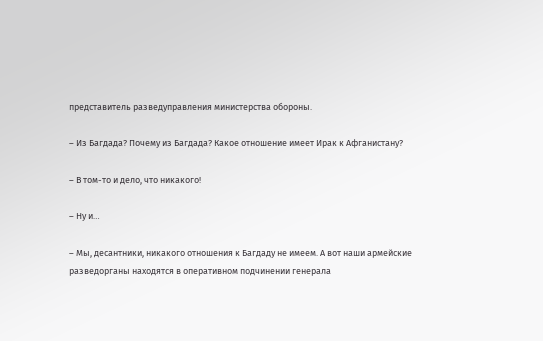представитель разведуправления министерства обороны.

– Из Багдада? Почему из Багдада? Какое отношение имеет Ирак к Афганистану?

– В том-то и дело, что никакого!

– Ну и…

– Мы, десантники, никакого отношения к Багдаду не имеем. А вот наши армейские разведорганы находятся в оперативном подчинении генерала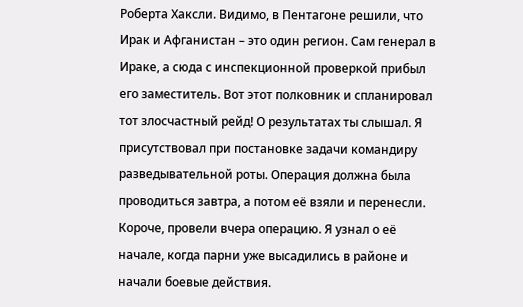Роберта Хаксли. Видимо, в Пентагоне решили, что Ирак и Афганистан – это один регион. Сам генерал в Ираке, а сюда с инспекционной проверкой прибыл его заместитель. Вот этот полковник и спланировал тот злосчастный рейд! О результатах ты слышал. Я присутствовал при постановке задачи командиру разведывательной роты. Операция должна была проводиться завтра, а потом её взяли и перенесли. Короче, провели вчера операцию. Я узнал о её начале, когда парни уже высадились в районе и начали боевые действия.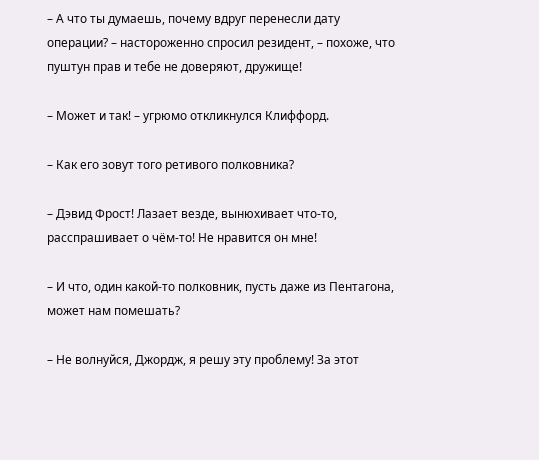– А что ты думаешь, почему вдруг перенесли дату операции? – настороженно спросил резидент, – похоже, что пуштун прав и тебе не доверяют, дружище!

– Может и так! – угрюмо откликнулся Клиффорд.

– Как его зовут того ретивого полковника?

– Дэвид Фрост! Лазает везде, вынюхивает что-то, расспрашивает о чём-то! Не нравится он мне!

– И что, один какой-то полковник, пусть даже из Пентагона, может нам помешать?

– Не волнуйся, Джордж, я решу эту проблему! За этот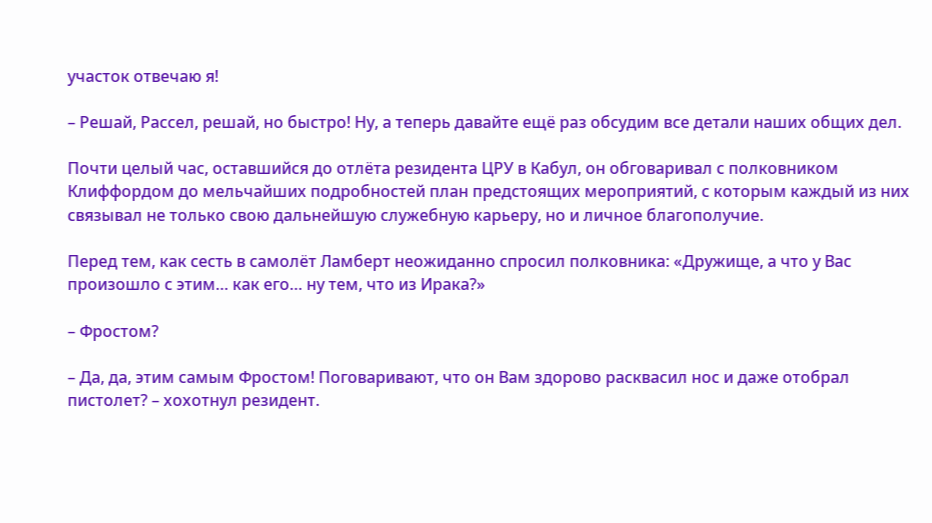участок отвечаю я!

– Решай, Рассел, решай, но быстро! Ну, а теперь давайте ещё раз обсудим все детали наших общих дел.

Почти целый час, оставшийся до отлёта резидента ЦРУ в Кабул, он обговаривал с полковником Клиффордом до мельчайших подробностей план предстоящих мероприятий, с которым каждый из них связывал не только свою дальнейшую служебную карьеру, но и личное благополучие.

Перед тем, как сесть в самолёт Ламберт неожиданно спросил полковника: «Дружище, а что у Вас произошло с этим… как его… ну тем, что из Ирака?»

– Фростом?

– Да, да, этим самым Фростом! Поговаривают, что он Вам здорово расквасил нос и даже отобрал пистолет? – хохотнул резидент.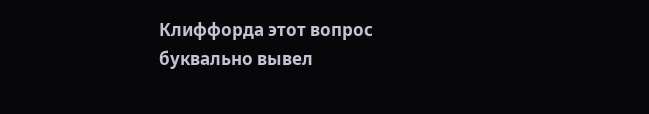Клиффорда этот вопрос буквально вывел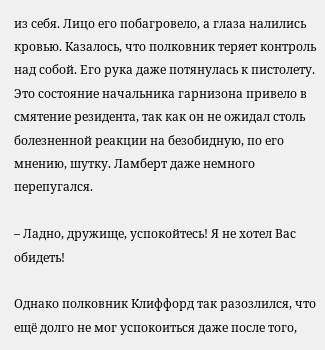из себя. Лицо его побагровело, а глаза налились кровью. Казалось, что полковник теряет контроль над собой. Его рука даже потянулась к пистолету. Это состояние начальника гарнизона привело в смятение резидента, так как он не ожидал столь болезненной реакции на безобидную, по его мнению, шутку. Ламберт даже немного перепугался.

– Ладно, дружище, успокойтесь! Я не хотел Вас обидеть!

Однако полковник Клиффорд так разозлился, что ещё долго не мог успокоиться даже после того,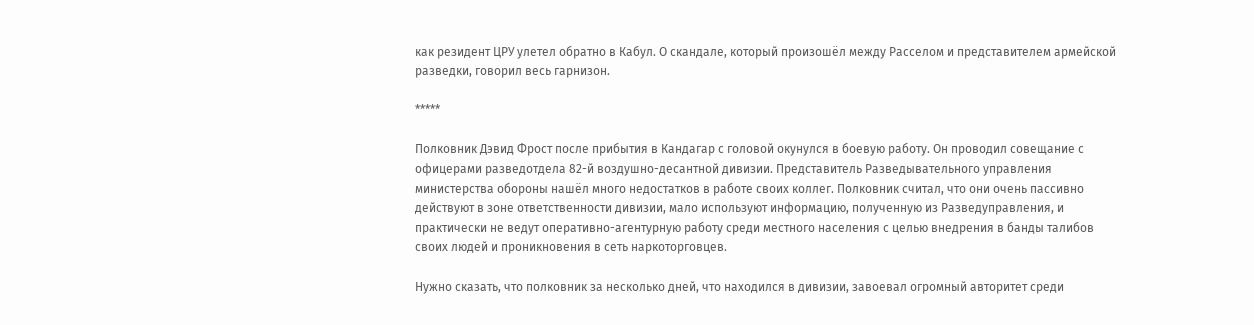как резидент ЦРУ улетел обратно в Кабул. О скандале, который произошёл между Расселом и представителем армейской разведки, говорил весь гарнизон.

*****

Полковник Дэвид Фрост после прибытия в Кандагар с головой окунулся в боевую работу. Он проводил совещание с офицерами разведотдела 82-й воздушно-десантной дивизии. Представитель Разведывательного управления министерства обороны нашёл много недостатков в работе своих коллег. Полковник считал, что они очень пассивно действуют в зоне ответственности дивизии, мало используют информацию, полученную из Разведуправления, и практически не ведут оперативно-агентурную работу среди местного населения с целью внедрения в банды талибов своих людей и проникновения в сеть наркоторговцев.

Нужно сказать, что полковник за несколько дней, что находился в дивизии, завоевал огромный авторитет среди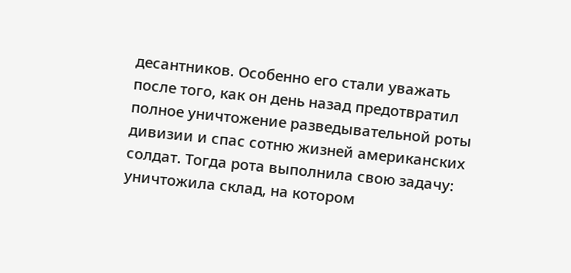десантников. Особенно его стали уважать после того, как он день назад предотвратил полное уничтожение разведывательной роты дивизии и спас сотню жизней американских солдат. Тогда рота выполнила свою задачу: уничтожила склад, на котором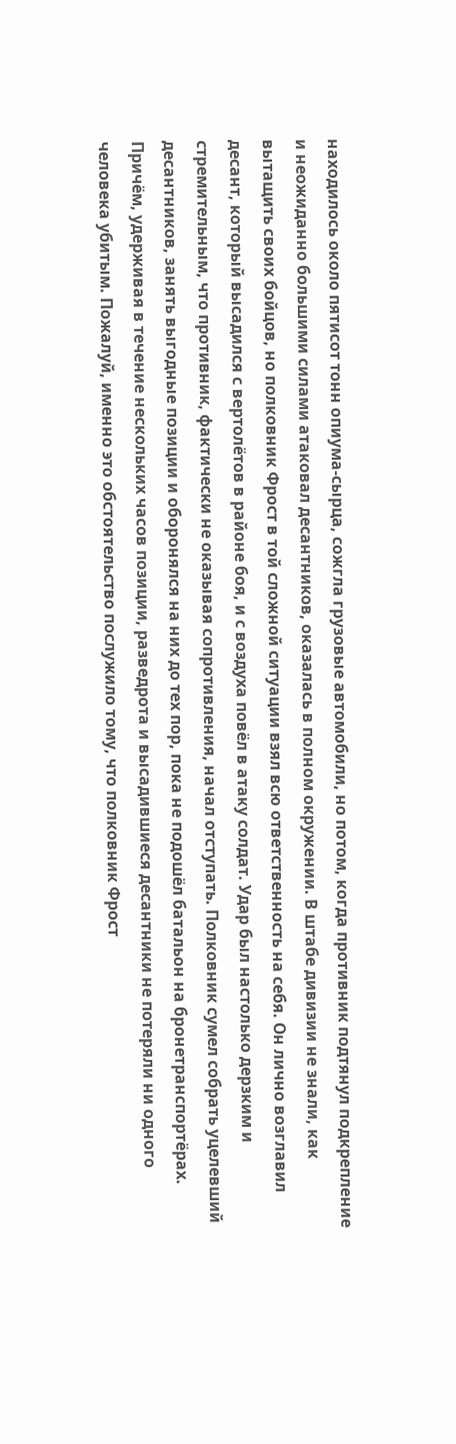находилось около пятисот тонн опиума-сырца, сожгла грузовые автомобили, но потом, когда противник подтянул подкрепление и неожиданно большими силами атаковал десантников, оказалась в полном окружении. В штабе дивизии не знали, как вытащить своих бойцов, но полковник Фрост в той сложной ситуации взял всю ответственность на себя. Он лично возглавил десант, который высадился с вертолётов в районе боя, и с воздуха повёл в атаку солдат. Удар был настолько дерзким и стремительным, что противник, фактически не оказывая сопротивления, начал отступать. Полковник сумел собрать уцелевший десантников, занять выгодные позиции и оборонялся на них до тех пор, пока не подошёл батальон на бронетранспортёрах. Причём, удерживая в течение нескольких часов позиции, разведрота и высадившиеся десантники не потеряли ни одного человека убитым. Пожалуй, именно это обстоятельство послужило тому, что полковник Фрост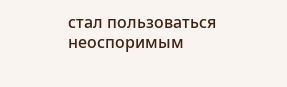стал пользоваться неоспоримым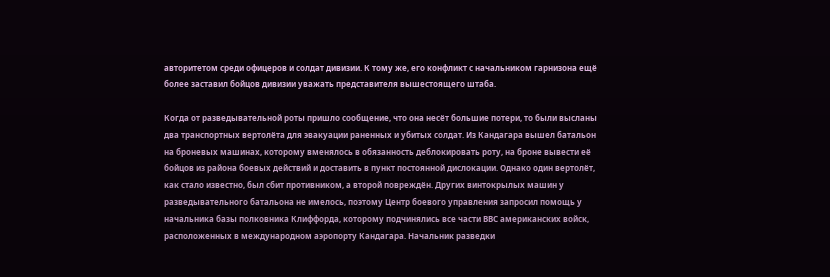авторитетом среди офицеров и солдат дивизии. К тому же, его конфликт с начальником гарнизона ещё более заставил бойцов дивизии уважать представителя вышестоящего штаба.

Когда от разведывательной роты пришло сообщение, что она несёт большие потери, то были высланы два транспортных вертолёта для эвакуации раненных и убитых солдат. Из Кандагара вышел батальон на броневых машинах, которому вменялось в обязанность деблокировать роту, на броне вывести её бойцов из района боевых действий и доставить в пункт постоянной дислокации. Однако один вертолёт, как стало известно, был сбит противником, а второй повреждён. Других винтокрылых машин у разведывательного батальона не имелось, поэтому Центр боевого управления запросил помощь у начальника базы полковника Клиффорда, которому подчинялись все части ВВС американских войск, расположенных в международном аэропорту Кандагара. Начальник разведки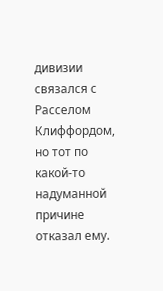дивизии связался с Расселом Клиффордом, но тот по какой-то надуманной причине отказал ему.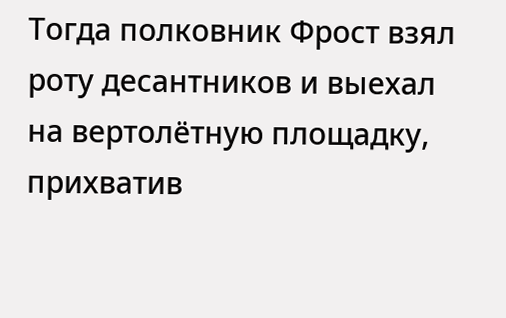Тогда полковник Фрост взял роту десантников и выехал на вертолётную площадку, прихватив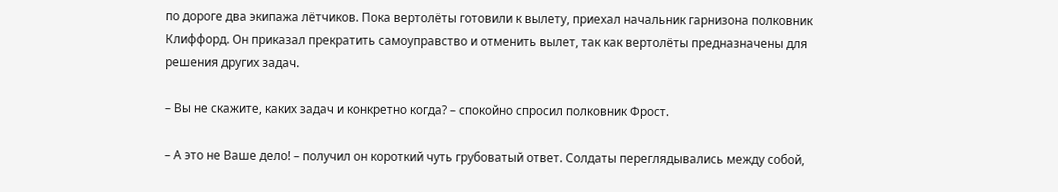по дороге два экипажа лётчиков. Пока вертолёты готовили к вылету, приехал начальник гарнизона полковник Клиффорд. Он приказал прекратить самоуправство и отменить вылет, так как вертолёты предназначены для решения других задач.

– Вы не скажите, каких задач и конкретно когда? – спокойно спросил полковник Фрост.

– А это не Ваше дело! – получил он короткий чуть грубоватый ответ. Солдаты переглядывались между собой,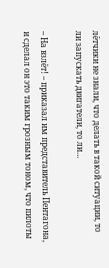лётчики не знали, что делать в такой ситуации, то ли запускать двигатели, то ли…

– На взлёт! – приказал им представитель Пентагона, и сделал он это таким грозным тоном, что пилоты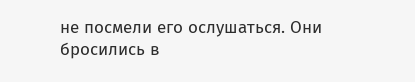не посмели его ослушаться. Они бросились в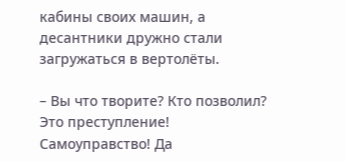кабины своих машин, а десантники дружно стали загружаться в вертолёты.

– Вы что творите? Кто позволил? Это преступление! Самоуправство! Да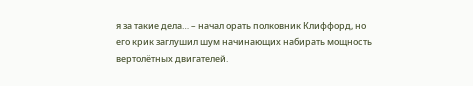я за такие дела… – начал орать полковник Клиффорд, но его крик заглушил шум начинающих набирать мощность вертолётных двигателей.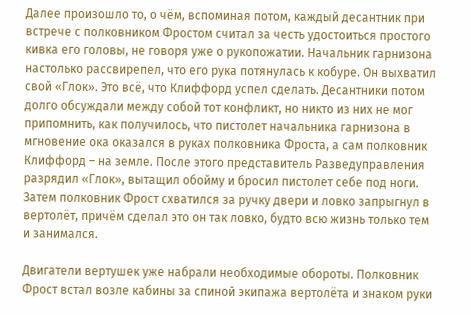Далее произошло то, о чём, вспоминая потом, каждый десантник при встрече с полковником Фростом считал за честь удостоиться простого кивка его головы, не говоря уже о рукопожатии. Начальник гарнизона настолько рассвирепел, что его рука потянулась к кобуре. Он выхватил свой «Глок». Это всё, что Клиффорд успел сделать. Десантники потом долго обсуждали между собой тот конфликт, но никто из них не мог припомнить, как получилось, что пистолет начальника гарнизона в мгновение ока оказался в руках полковника Фроста, а сам полковник Клиффорд – на земле. После этого представитель Разведуправления разрядил «Глок», вытащил обойму и бросил пистолет себе под ноги. Затем полковник Фрост схватился за ручку двери и ловко запрыгнул в вертолёт, причём сделал это он так ловко, будто всю жизнь только тем и занимался.

Двигатели вертушек уже набрали необходимые обороты. Полковник Фрост встал возле кабины за спиной экипажа вертолёта и знаком руки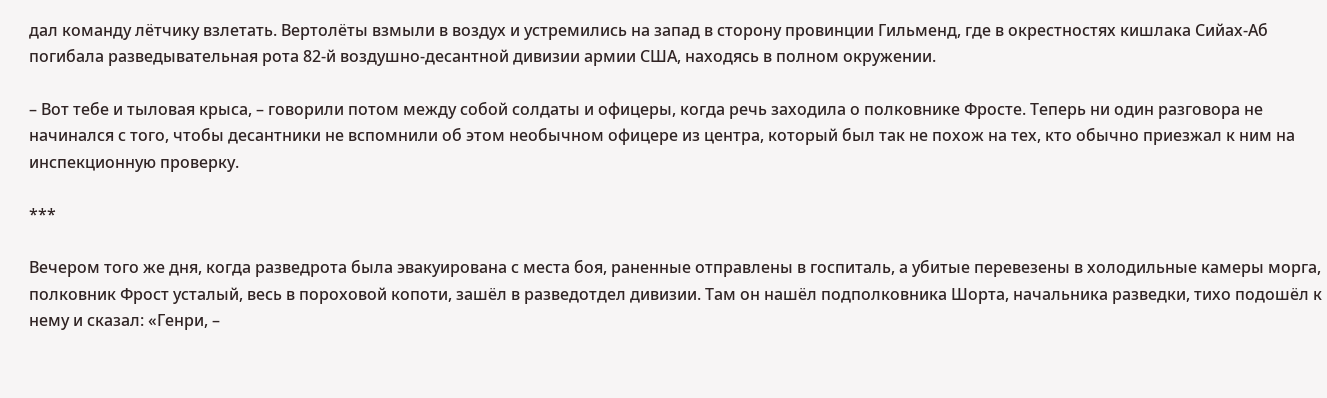дал команду лётчику взлетать. Вертолёты взмыли в воздух и устремились на запад в сторону провинции Гильменд, где в окрестностях кишлака Сийах-Аб погибала разведывательная рота 82-й воздушно-десантной дивизии армии США, находясь в полном окружении.

– Вот тебе и тыловая крыса, – говорили потом между собой солдаты и офицеры, когда речь заходила о полковнике Фросте. Теперь ни один разговора не начинался с того, чтобы десантники не вспомнили об этом необычном офицере из центра, который был так не похож на тех, кто обычно приезжал к ним на инспекционную проверку.

***

Вечером того же дня, когда разведрота была эвакуирована с места боя, раненные отправлены в госпиталь, а убитые перевезены в холодильные камеры морга, полковник Фрост усталый, весь в пороховой копоти, зашёл в разведотдел дивизии. Там он нашёл подполковника Шорта, начальника разведки, тихо подошёл к нему и сказал: «Генри, –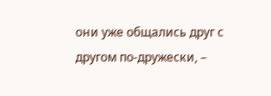они уже общались друг с другом по-дружески, –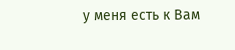у меня есть к Вам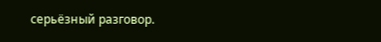серьёзный разговор.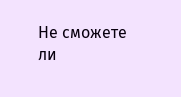Не сможете ли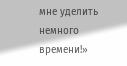мне уделить немного времени!»